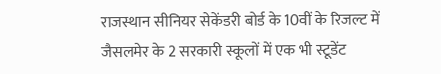राजस्थान सीनियर सेकेंडरी बोर्ड के 10वीं के रिजल्ट में जैसलमेर के 2 सरकारी स्कूलों में एक भी स्टूडेंट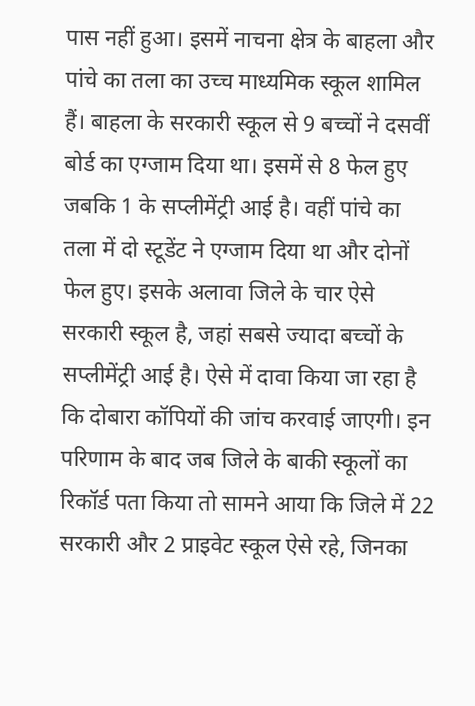पास नहीं हुआ। इसमें नाचना क्षेत्र के बाहला और पांचे का तला का उच्च माध्यमिक स्कूल शामिल हैं। बाहला के सरकारी स्कूल से 9 बच्चों ने दसवीं बोर्ड का एग्जाम दिया था। इसमें से 8 फेल हुए जबकि 1 के सप्लीमेंट्री आई है। वहीं पांचे का तला में दो स्टूडेंट ने एग्जाम दिया था और दोनों फेल हुए। इसके अलावा जिले के चार ऐसे सरकारी स्कूल है, जहां सबसे ज्यादा बच्चों के सप्लीमेंट्री आई है। ऐसे में दावा किया जा रहा है कि दोबारा कॉपियों की जांच करवाई जाएगी। इन परिणाम के बाद जब जिले के बाकी स्कूलों का रिकॉर्ड पता किया तो सामने आया कि जिले में 22 सरकारी और 2 प्राइवेट स्कूल ऐसे रहे, जिनका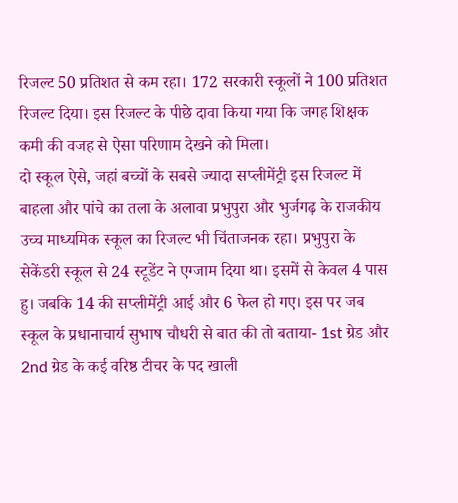रिजल्ट 50 प्रतिशत से कम रहा। 172 सरकारी स्कूलों ने 100 प्रतिशत रिजल्ट दिया। इस रिजल्ट के पीछे दावा किया गया कि जगह शिक्षक कमी की वजह से ऐसा परिणाम देखने को मिला।
दो स्कूल ऐसे, जहां बच्चों के सबसे ज्यादा सप्लीमेंट्री इस रिजल्ट में बाहला और पांचे का तला के अलावा प्रभुपुरा और भुर्जगढ़ के राजकीय उच्च माध्यमिक स्कूल का रिजल्ट भी चिंताजनक रहा। प्रभुपुरा के सेकेंडरी स्कूल से 24 स्टूडेंट ने एग्जाम दिया था। इसमें से केवल 4 पास हु। जबकि 14 की सप्लीमेंट्री आई और 6 फेल हो गए। इस पर जब स्कूल के प्रधानाचार्य सुभाष चौधरी से बात की तो बताया- 1st ग्रेड और 2nd ग्रेड के कई वरिष्ठ टीचर के पद खाली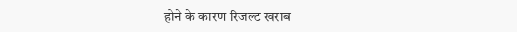होने के कारण रिजल्ट खराब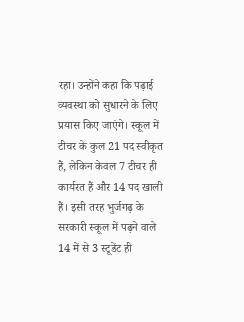रहा। उन्होंने कहा कि पढ़ाई व्यवस्था को सुधारने के लिए प्रयास किए जाएंगे। स्कूल में टीचर के कुल 21 पद स्वीकृत हैं, लेकिन केवल 7 टीचर ही कार्यरत हैं और 14 पद खाली हैं। इसी तरह भुर्जगढ़ के सरकारी स्कूल में पढ़ने वाले 14 में से 3 स्टूडेंट ही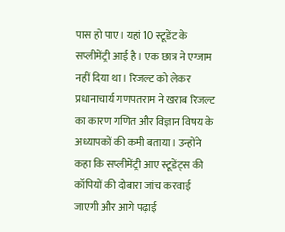पास हो पाए। यहां 10 स्टूडेंट के सप्लीमेंट्री आई है। एक छात्र ने एग्जाम नहीं दिया था। रिजल्ट को लेकर प्रधानाचार्य गणपतराम ने खराब रिजल्ट का कारण गणित और विज्ञान विषय के अध्यापकों की कमी बताया। उन्होंने कहा कि सप्लीमेंट्री आए स्टूडेंट्स की कॉपियों की दोबारा जांच करवाई जाएगी और आगे पढ़ाई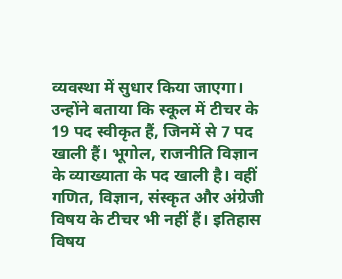व्यवस्था में सुधार किया जाएगा। उन्होंने बताया कि स्कूल में टीचर के 19 पद स्वीकृत हैं, जिनमें से 7 पद खाली हैं। भूगोल, राजनीति विज्ञान के व्याख्याता के पद खाली है। वहीं गणित, विज्ञान, संस्कृत और अंग्रेजी विषय के टीचर भी नहीं हैं। इतिहास विषय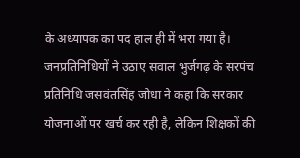के अध्यापक का पद हाल ही में भरा गया है। जनप्रतिनिधियों ने उठाए सवाल भुर्जगढ़ के सरपंच प्रतिनिधि जसवंतसिंह जोधा ने कहा कि सरकार योजनाओं पर खर्च कर रही है, लेकिन शिक्षकों की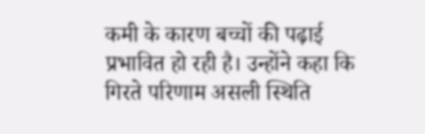कमी के कारण बच्चों की पढ़ाई प्रभावित हो रही है। उन्होंने कहा कि गिरते परिणाम असली स्थिति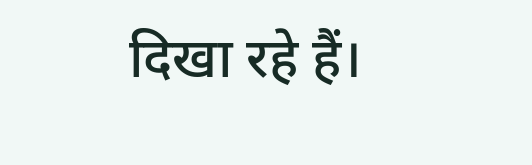दिखा रहे हैं।